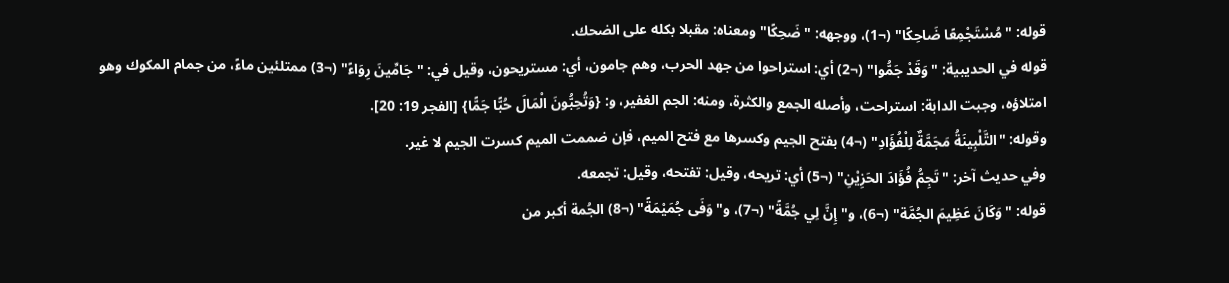قوله: "مُسْتَجْمِعًا ضَاحِكًا" (¬1)، ووجهه: "ضَحِكًا" ومعناه: مقبلا بكله على الضحك.
قوله في الحديبية: "وَقَدْ جَمُّوا" (¬2) أي: استراحوا من جهد الحرب، وهم جامون، أي: مستريحون، وقيل في: "جَامِّينَ رِوَاءً" (¬3) ممتلئين ماءً، من جمام المكوك وهو امتلاؤه، وجبت الدابة: استراحت، وأصله الجمع والكثرة، ومنه: الجم الغفير، و: {وَتُحِبُّونَ الْمَالَ حُبًّا جَمًّا} [الفجر 19: 20].
وقوله: "التَّلْبِينَةُ مَجَمَّةٌ لِلْفُؤَادِ" (¬4) بفتح الجيم وكسرها مع فتح الميم، فإن ضممت الميم كسرت الجيم لا غير.
وفي حديث آخر: "تَجِمُّ فُؤَادَ الحَزِيْنِ" (¬5) أي: تريحه، وقيل: تفتحه، وقيل: تجمعه.
قوله: "وَكَانَ عَظِيمَ الجُمَّة" (¬6)، و"إِنَّ لِي جُمَّةً" (¬7)، و"وَفَى جُمَيْمَةً" (¬8) الجُمة أكبر من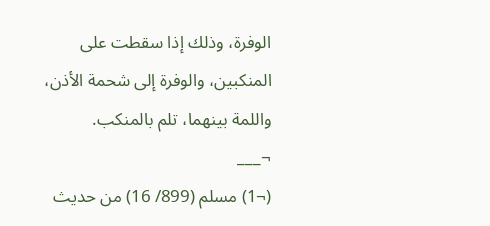الوفرة، وذلك إذا سقطت على المنكبين، والوفرة إلى شحمة الأذن، واللمة بينهما، تلم بالمنكب.
¬___
(¬1) مسلم (899/ 16) من حديث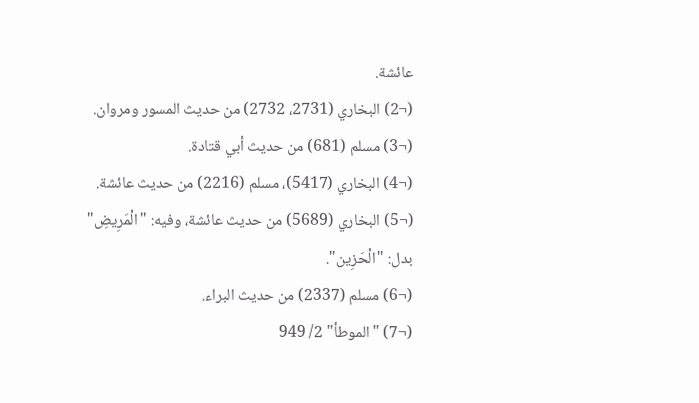عائشة.
(¬2) البخاري (2731، 2732) من حديث المسور ومروان.
(¬3) مسلم (681) من حديث أبي قتادة.
(¬4) البخاري (5417)، مسلم (2216) من حديث عائشة.
(¬5) البخاري (5689) من حديث عائشة، وفيه: "الْمَرِيضِ" بدل: "الْحَزِين".
(¬6) مسلم (2337) من حديث البراء.
(¬7) "الموطأ" 2/ 949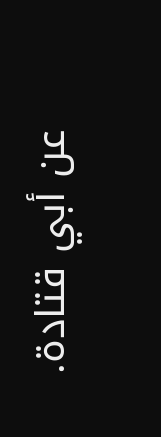عن أبي قتادة.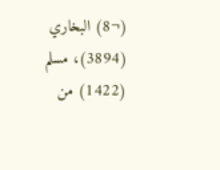(¬8) البخاري (3894)، مسلم (1422) من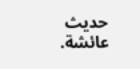حديث عائشة.